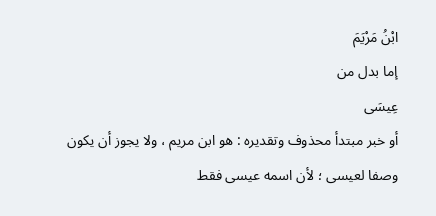ابْنُ مَرْيَمَ
إما بدل من
عِيسَى
أو خبر مبتدأ محذوف وتقديره : هو ابن مريم ، ولا يجوز أن يكون وصفا لعيسى ؛ لأن اسمه عيسى فقط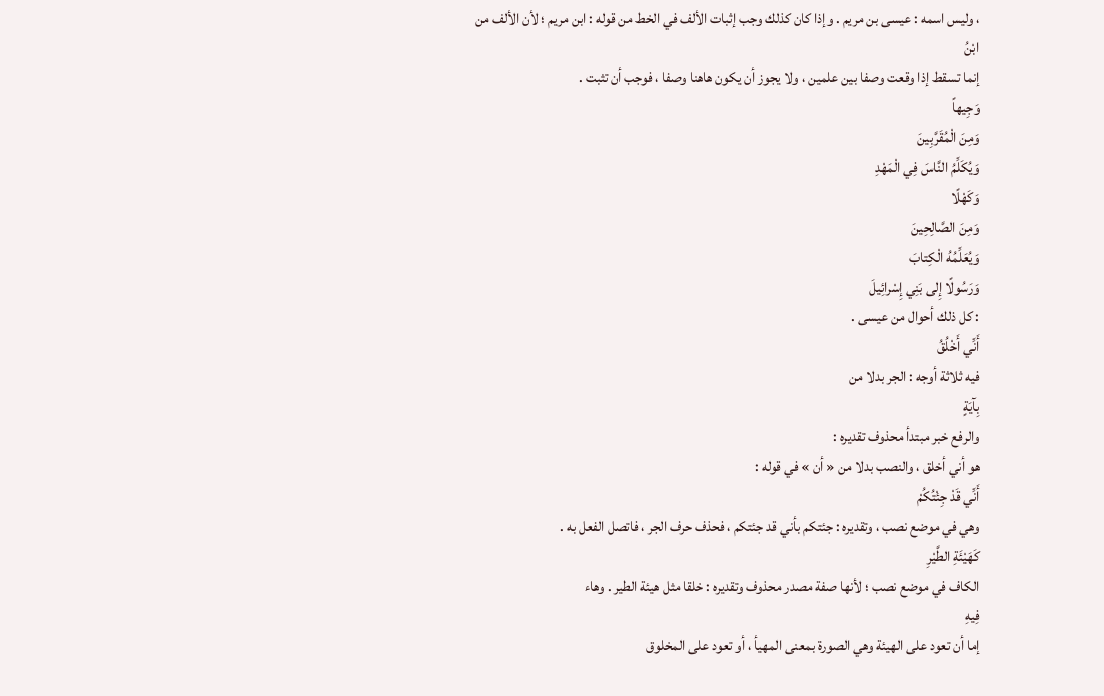، وليس اسمه : عيسى بن مريم . وإذا كان كذلك وجب إثبات الألف في الخط من قوله : ابن مريم ؛ لأن الألف من
ابْنُ
إنما تسقط إذا وقعت وصفا بين علمين ، ولا يجوز أن يكون هاهنا وصفا ، فوجب أن تثبت .
وَجِيهاً
وَمِنَ الْمُقَرَّبِينَ
وَيُكَلِّمُ النَّاسَ فِي الْمَهْدِ
وَكَهْلًا
وَمِنَ الصَّالِحِينَ
وَيُعَلِّمُهُ الْكِتابَ
وَرَسُولًا إِلى بَنِي إِسْرائِيلَ
: كل ذلك أحوال من عيسى .
أَنِّي أَخْلُقُ
فيه ثلاثة أوجه : الجر بدلا من
بِآيَةٍ
والرفع خبر مبتدأ محذوف تقديره :
هو أني أخلق ، والنصب بدلا من « أن » في قوله :
أَنِّي قَدْ جِئْتُكُمْ
وهي في موضع نصب ، وتقديره : جئتكم بأني قد جئتكم ، فحذف حرف الجر ، فاتصل الفعل به .
كَهَيْئَةِ الطَّيْرِ
الكاف في موضع نصب ؛ لأنها صفة مصدر محذوف وتقديره : خلقا مثل هيئة الطير . وهاء
فِيهِ
إما أن تعود على الهيئة وهي الصورة بمعنى المهيأ ، أو تعود على المخلوق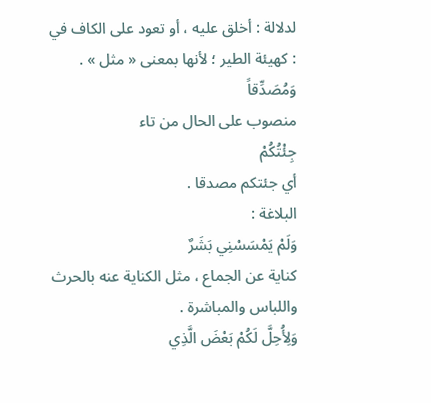لدلالة : أخلق عليه ، أو تعود على الكاف في : كهيئة الطير ؛ لأنها بمعنى « مثل » .
وَمُصَدِّقاً
منصوب على الحال من تاء
جِئْتُكُمْ
أي جئتكم مصدقا .
البلاغة :
وَلَمْ يَمْسَسْنِي بَشَرٌ
كناية عن الجماع ، مثل الكناية عنه بالحرث واللباس والمباشرة .
وَلِأُحِلَّ لَكُمْ بَعْضَ الَّذِي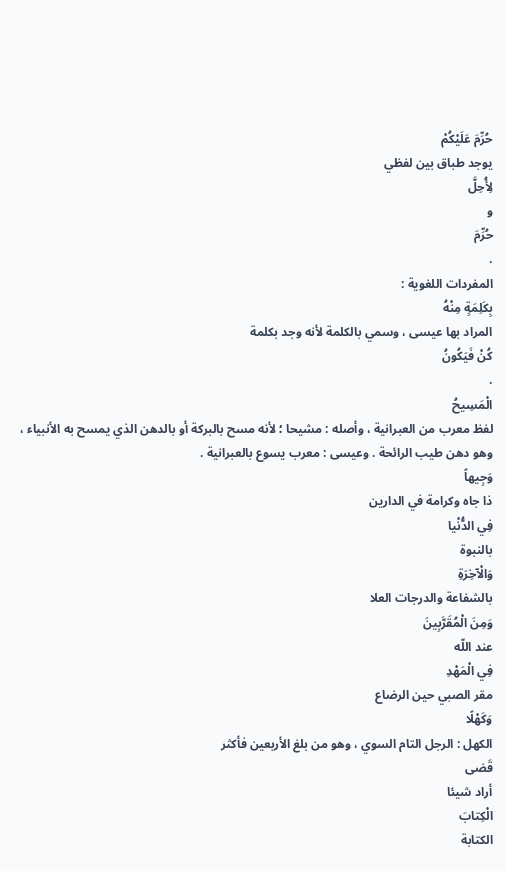حُرِّمَ عَلَيْكُمْ
يوجد طباق بين لفظي
لِأُحِلَّ
و
حُرِّمَ
.
المفردات اللغوية :
بِكَلِمَةٍ مِنْهُ
المراد بها عيسى ، وسمي بالكلمة لأنه وجد بكلمة
كُنْ فَيَكُونُ
.
الْمَسِيحُ
لفظ معرب من العبرانية ، وأصله : مشيحا ؛ لأنه مسح بالبركة أو بالدهن الذي يمسح به الأنبياء ، وهو دهن طيب الرائحة . وعيسى : معرب يسوع بالعبرانية .
وَجِيهاً
ذا جاه وكرامة في الدارين
فِي الدُّنْيا
بالنبوة
وَالْآخِرَةِ
بالشفاعة والدرجات العلا
وَمِنَ الْمُقَرَّبِينَ
عند اللّه
فِي الْمَهْدِ
مقر الصبي حين الرضاع
وَكَهْلًا
الكهل : الرجل التام السوي ، وهو من بلغ الأربعين فأكثر
قَضى
أراد شيئا
الْكِتابَ
الكتابة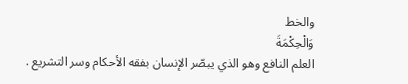والخط
وَالْحِكْمَةَ
العلم النافع وهو الذي يبصّر الإنسان بفقه الأحكام وسر التشريع .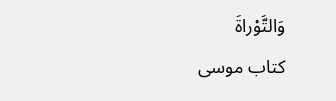وَالتَّوْراةَ
كتاب موسى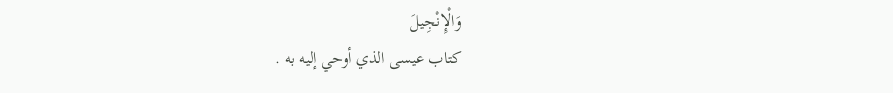وَالْإِنْجِيلَ
كتاب عيسى الذي أوحي إليه به .